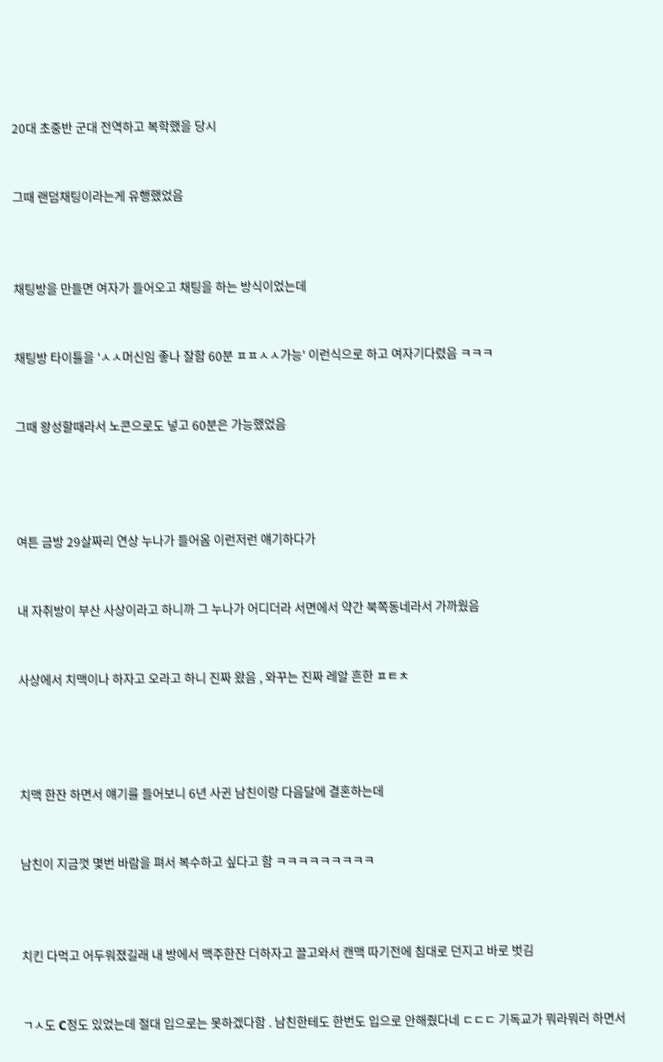20대 초중반 군대 전역하고 복학했을 당시


그때 랜덤채팅이라는게 유행했었음



채팅방을 만들면 여자가 들어오고 채팅을 하는 방식이었는데


채팅방 타이틀을 'ㅅㅅ머신임 좋나 잘함 60분 ㅍㅍㅅㅅ가능' 이런식으로 하고 여자기다렸음 ㅋㅋㅋ


그때 왕성할때라서 노콘으로도 넣고 60분은 가능했었음




여튼 금방 29살짜리 연상 누나가 들어옴 이런저런 얘기하다가


내 자취방이 부산 사상이라고 하니까 그 누나가 어디더라 서면에서 약간 북쪽동네라서 가까웠음


사상에서 치맥이나 하자고 오라고 하니 진짜 왔음 , 와꾸는 진짜 레알 흔한 ㅍㅌㅊ




치맥 한잔 하면서 얘기를 들어보니 6년 사귄 남친이랑 다음달에 결혼하는데


남친이 지금껏 몇번 바람을 펴서 복수하고 싶다고 함 ㅋㅋㅋㅋㅋㅋㅋㅋㅋ



치킨 다먹고 어두워졌길래 내 방에서 맥주한잔 더하자고 끌고와서 캔맥 따기전에 침대로 던지고 바로 벗김


ㄱㅅ도 C정도 있었는데 절대 입으로는 못하겠다함 . 남친한테도 한번도 입으로 안해줬다네 ㄷㄷㄷ 기독교가 뭐라뭐러 하면서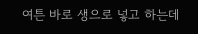여튼 바로 생으로 넣고 하는데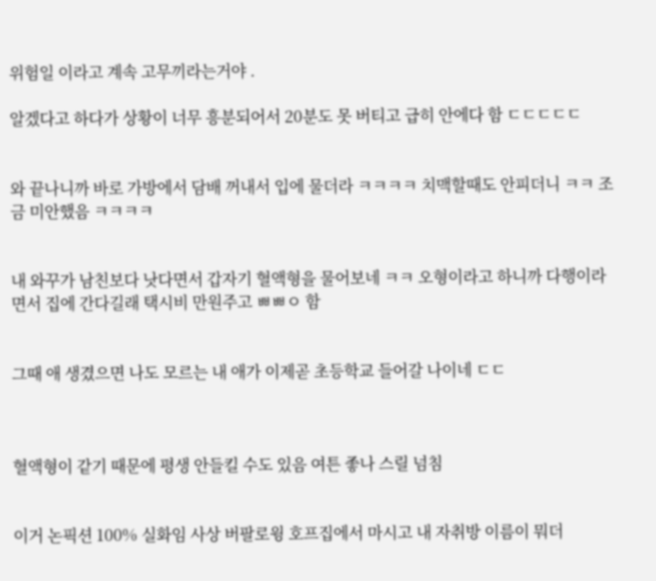위험일 이라고 계속 고무끼라는거야 .

알겠다고 하다가 상황이 너무 흥분되어서 20분도 못 버티고 급히 안에다 함 ㄷㄷㄷㄷㄷ


와 끝나니까 바로 가방에서 담배 꺼내서 입에 물더라 ㅋㅋㅋㅋ 치맥할때도 안피더니 ㅋㅋ 조금 미안했음 ㅋㅋㅋㅋ


내 와꾸가 남친보다 낫다면서 갑자기 혈액형을 물어보네 ㅋㅋ 오형이라고 하니까 다행이라면서 집에 간다길래 택시비 만원주고 ㅃㅃㅇ 함


그때 애 생겼으면 나도 모르는 내 애가 이제곧 초등학교 들어갈 나이네 ㄷㄷ



혈액형이 같기 때문에 평생 안들킬 수도 있음 여튼 좋나 스릴 넘침


이거 논픽션 100% 실화임 사상 버팔로윙 호프집에서 마시고 내 자취방 이름이 뭐더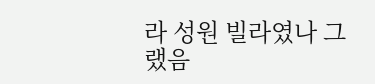라 성원 빌라였나 그랬음